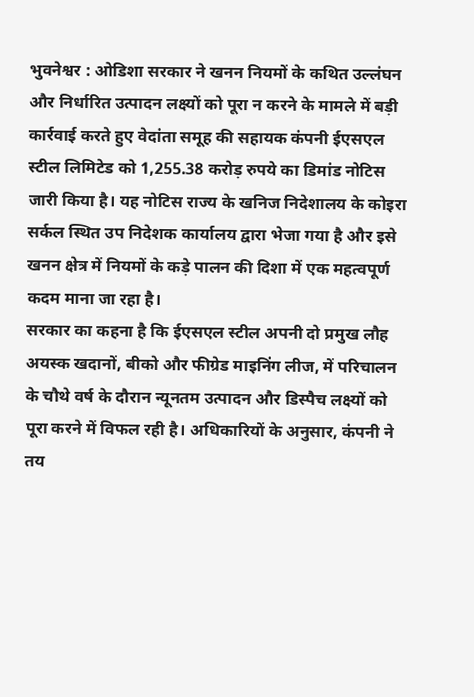भुवनेश्वर : ओडिशा सरकार ने खनन नियमों के कथित उल्लंघन और निर्धारित उत्पादन लक्ष्यों को पूरा न करने के मामले में बड़ी कार्रवाई करते हुए वेदांता समूह की सहायक कंपनी ईएसएल स्टील लिमिटेड को 1,255.38 करोड़ रुपये का डिमांड नोटिस जारी किया है। यह नोटिस राज्य के खनिज निदेशालय के कोइरा सर्कल स्थित उप निदेशक कार्यालय द्वारा भेजा गया है और इसे खनन क्षेत्र में नियमों के कड़े पालन की दिशा में एक महत्वपूर्ण कदम माना जा रहा है।
सरकार का कहना है कि ईएसएल स्टील अपनी दो प्रमुख लौह अयस्क खदानों, बीको और फीग्रेड माइनिंग लीज, में परिचालन के चौथे वर्ष के दौरान न्यूनतम उत्पादन और डिस्पैच लक्ष्यों को पूरा करने में विफल रही है। अधिकारियों के अनुसार, कंपनी ने तय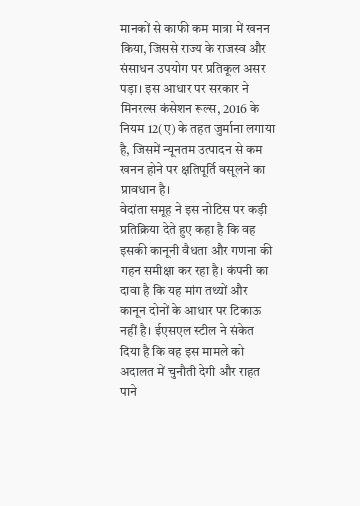मानकों से काफी कम मात्रा में खनन किया, जिससे राज्य के राजस्व और संसाधन उपयोग पर प्रतिकूल असर पड़ा। इस आधार पर सरकार ने मिनरल्स कंसेशन रूल्स, 2016 के नियम 12(ए) के तहत जुर्माना लगाया है, जिसमें न्यूनतम उत्पादन से कम खनन होने पर क्षतिपूर्ति वसूलने का प्रावधान है।
वेदांता समूह ने इस नोटिस पर कड़ी प्रतिक्रिया देते हुए कहा है कि वह इसकी कानूनी वैधता और गणना की गहन समीक्षा कर रहा है। कंपनी का दावा है कि यह मांग तथ्यों और कानून दोनों के आधार पर टिकाऊ नहीं है। ईएसएल स्टील ने संकेत दिया है कि वह इस मामले को अदालत में चुनौती देगी और राहत पाने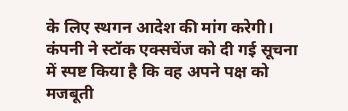के लिए स्थगन आदेश की मांग करेगी। कंपनी ने स्टॉक एक्सचेंज को दी गई सूचना में स्पष्ट किया है कि वह अपने पक्ष को मजबूती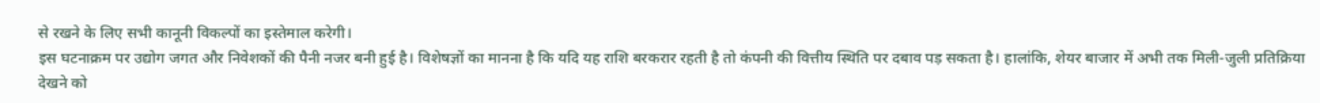से रखने के लिए सभी कानूनी विकल्पों का इस्तेमाल करेगी।
इस घटनाक्रम पर उद्योग जगत और निवेशकों की पैनी नजर बनी हुई है। विशेषज्ञों का मानना है कि यदि यह राशि बरकरार रहती है तो कंपनी की वित्तीय स्थिति पर दबाव पड़ सकता है। हालांकि, शेयर बाजार में अभी तक मिली-जुली प्रतिक्रिया देखने को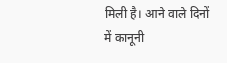मिली है। आने वाले दिनों में कानूनी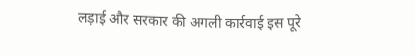लड़ाई और सरकार की अगली कार्रवाई इस पूरे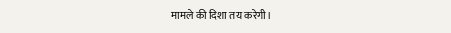मामले की दिशा तय करेगी।